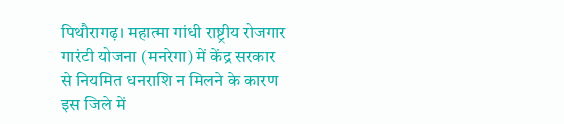पिथौरागढ़। महात्मा गांधी राष्ट्रीय रोजगार गारंटी योजना (मनरेगा) में केंद्र सरकार से नियमित धनराशि न मिलने के कारण इस जिले में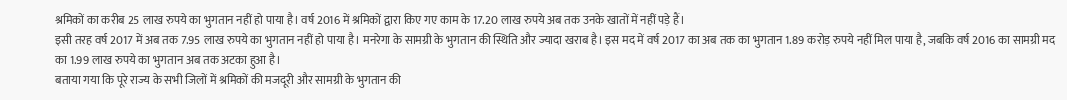श्रमिकों का करीब 25 लाख रुपये का भुगतान नहीं हो पाया है। वर्ष 2016 में श्रमिकों द्वारा किए गए काम के 17.20 लाख रुपये अब तक उनके खातों में नहीं पड़े हैं।
इसी तरह वर्ष 2017 में अब तक 7.95 लाख रुपये का भुगतान नहीं हो पाया है। मनरेगा के सामग्री के भुगतान की स्थिति और ज्यादा खराब है। इस मद में वर्ष 2017 का अब तक का भुगतान 1.89 करोड़ रुपये नहीं मिल पाया है, जबकि वर्ष 2016 का सामग्री मद का 1.99 लाख रुपये का भुगतान अब तक अटका हुआ है।
बताया गया कि पूरे राज्य के सभी जिलों में श्रमिकों की मजदूरी और सामग्री के भुगतान की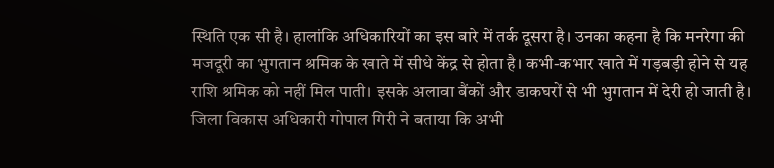स्थिति एक सी है। हालांकि अधिकारियों का इस बारे में तर्क दूसरा है। उनका कहना है कि मनरेगा की मजदूरी का भुगतान श्रमिक के खाते में सीधे केंद्र से होता है। कभी-कभार खाते में गड़बड़ी होने से यह राशि श्रमिक को नहीं मिल पाती। इसके अलावा बैंकों और डाकघरों से भी भुगतान में देरी हो जाती है। जिला विकास अधिकारी गोपाल गिरी ने बताया कि अभी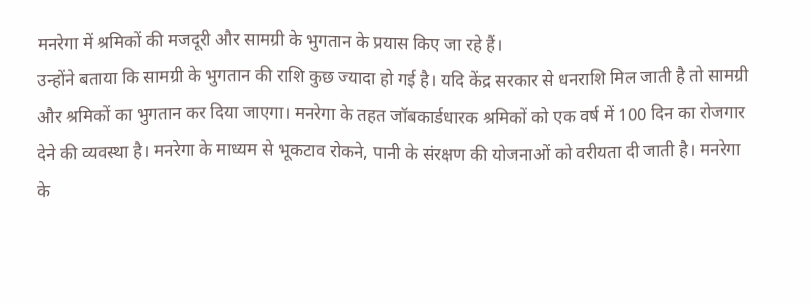मनरेगा में श्रमिकों की मजदूरी और सामग्री के भुगतान के प्रयास किए जा रहे हैं।
उन्होंने बताया कि सामग्री के भुगतान की राशि कुछ ज्यादा हो गई है। यदि केंद्र सरकार से धनराशि मिल जाती है तो सामग्री और श्रमिकों का भुगतान कर दिया जाएगा। मनरेगा के तहत जॉबकार्डधारक श्रमिकों को एक वर्ष में 100 दिन का रोजगार देने की व्यवस्था है। मनरेगा के माध्यम से भूकटाव रोकने, पानी के संरक्षण की योजनाओं को वरीयता दी जाती है। मनरेगा के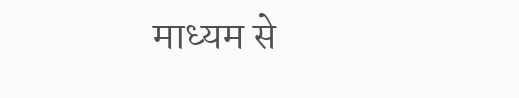माध्यम से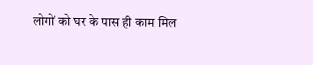लोगों को घर के पास ही काम मिल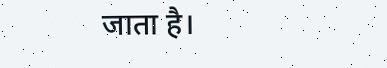जाता है।